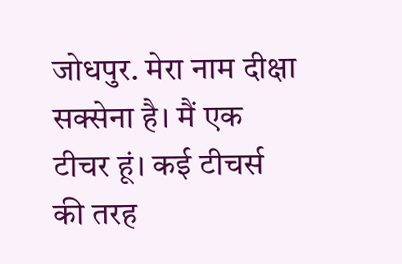जोधपुर. मेरा नाम दीक्षा सक्सेना है। मैं एक टीचर हूं। कई टीचर्स की तरह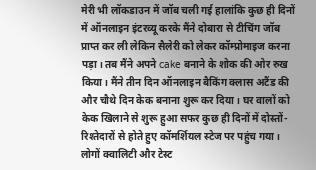मेरी भी लॉकडाउन में जॉब चली गई हालांकि कुछ ही दिनों में ऑनलाइन इंटरव्यू करके मैंने दोबारा से टीचिंग जॉब प्राप्त कर ली लेकिन सैलेरी को लेकर कॉम्प्रोमाइज करना पड़ा। तब मैंने अपने cake बनाने के शोक की ओर रुख किया। मैंने तीन दिन ऑनलाइन बैकिंग क्लास अटैंड की और चौथे दिन केक बनाना शुरू कर दिया। घर वालों को केक खिलाने से शुरू हुआ सफर कुछ ही दिनों में दोस्तों-रिश्तेदारों से होते हुए कॉमर्शियल स्टेज पर पहुंच गया। लोगों क्वालिटी और टेस्ट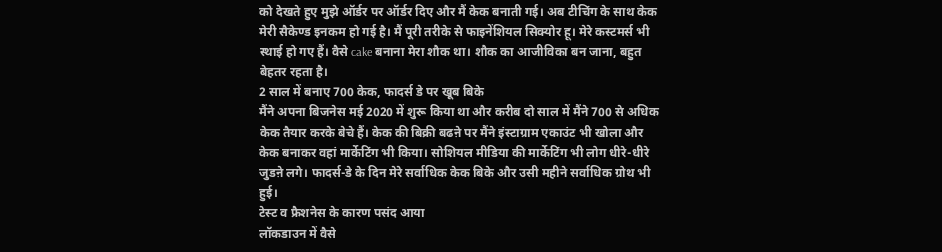को देखते हुए मुझे ऑर्डर पर ऑर्डर दिए और मैं केक बनाती गई। अब टीचिंग के साथ केक मेरी सैकेण्ड इनकम हो गई है। मैं पूरी तरीके से फाइनेंशियल सिक्योर हू। मेरे कस्टमर्स भी स्थाई हो गए हैं। वैसे cake बनाना मेरा शौक था। शौक का आजीविका बन जाना, बहुत बेहतर रहता है।
2 साल में बनाए 700 केक, फादर्स डे पर खूब बिके
मैंने अपना बिजनेस मई 2020 में शुरू किया था और करीब दो साल में मैंने 700 से अधिक केक तैयार करके बेचे हैं। केक की बिक्री बढऩे पर मैंने इंस्टाग्राम एकाउंट भी खोला और केक बनाकर वहां मार्केटिंग भी किया। सोशियल मीडिया की मार्केटिंग भी लोग धीरे-धीरे जुडऩे लगे। फादर्स-डे के दिन मेरे सर्वाधिक केक बिके और उसी महीने सर्वाधिक ग्रोथ भी हुई।
टेस्ट व फ्रैशनेस के कारण पसंद आया
लॉकडाउन में वैसे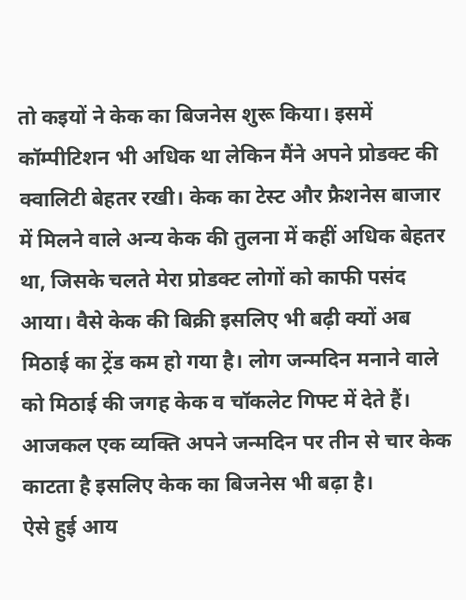तो कइयों ने केक का बिजनेस शुरू किया। इसमें कॉम्पीटिशन भी अधिक था लेकिन मैंने अपने प्रोडक्ट की क्वालिटी बेहतर रखी। केक का टेस्ट और फ्रैशनेस बाजार में मिलने वाले अन्य केक की तुलना में कहीं अधिक बेहतर था, जिसके चलते मेरा प्रोडक्ट लोगों को काफी पसंद आया। वैसे केक की बिक्री इसलिए भी बढ़ी क्यों अब मिठाई का ट्रेंड कम हो गया है। लोग जन्मदिन मनाने वाले को मिठाई की जगह केक व चॉकलेट गिफ्ट में देते हैं। आजकल एक व्यक्ति अपने जन्मदिन पर तीन से चार केक काटता है इसलिए केक का बिजनेस भी बढ़ा है।
ऐसे हुई आय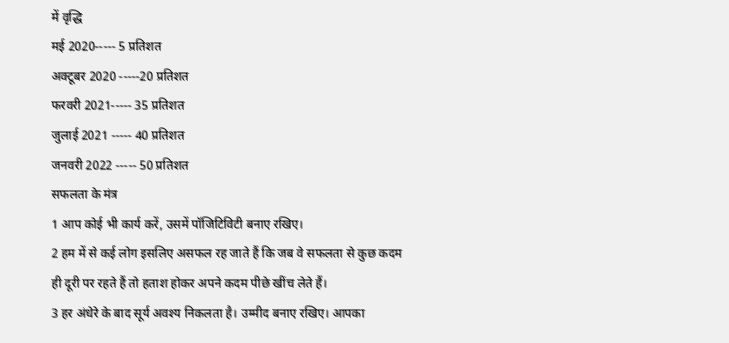में वृद्धि
मई 2020----- 5 प्रतिशत
अक्टूबर 2020 -----20 प्रतिशत
फरवरी 2021----- 35 प्रतिशत
जुलाई 2021 ----- 40 प्रतिशत
जनवरी 2022 ----- 50 प्रतिशत
सफलता के मंत्र
1 आप कोई भी कार्य करें, उसमें पॉजिटिविटी बनाए रखिए।
2 हम में से कई लोग इसलिए असफल रह जाते हैं कि जब वे सफलता से कुछ कदम ही दूरी पर रहते हैं तो हताश होकर अपने कदम पीछे खींच लेते हैं।
3 हर अंधेरे के बाद सूर्य अवश्य निकलता है। उम्मीद बनाए रखिए। आपका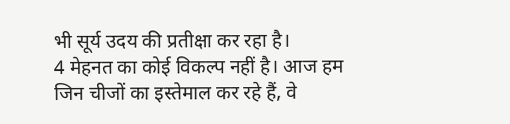भी सूर्य उदय की प्रतीक्षा कर रहा है।
4 मेहनत का कोई विकल्प नहीं है। आज हम जिन चीजों का इस्तेमाल कर रहे हैं, वे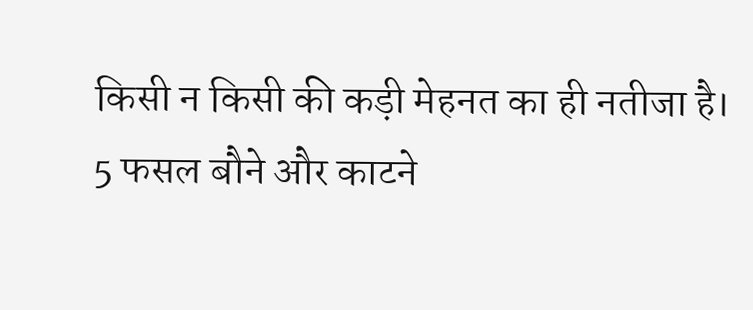किसी न किसी की कड़ी मेहनत का ही नतीजा है।
5 फसल बौने और काटने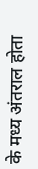के मध्य अंतराल होता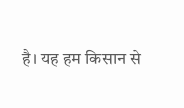है। यह हम किसान से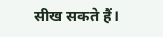सीख सकते हैं।